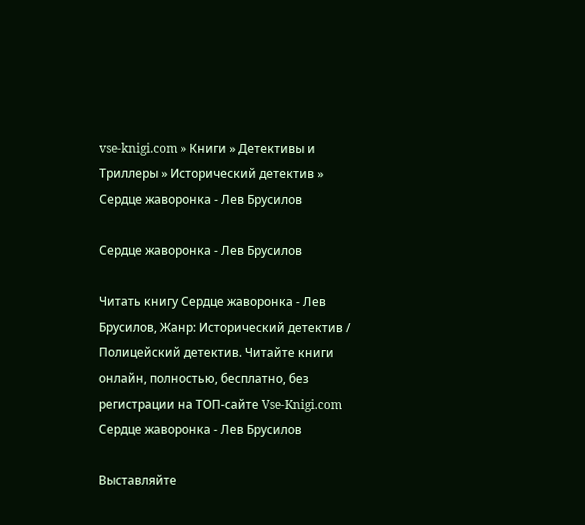vse-knigi.com » Книги » Детективы и Триллеры » Исторический детектив » Сердце жаворонка - Лев Брусилов

Сердце жаворонка - Лев Брусилов

Читать книгу Сердце жаворонка - Лев Брусилов, Жанр: Исторический детектив / Полицейский детектив. Читайте книги онлайн, полностью, бесплатно, без регистрации на ТОП-сайте Vse-Knigi.com
Сердце жаворонка - Лев Брусилов

Выставляйте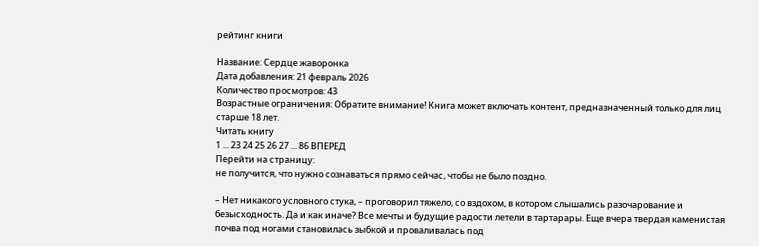рейтинг книги

Название: Сердце жаворонка
Дата добавления: 21 февраль 2026
Количество просмотров: 43
Возрастные ограничения: Обратите внимание! Книга может включать контент, предназначенный только для лиц старше 18 лет.
Читать книгу
1 ... 23 24 25 26 27 ... 86 ВПЕРЕД
Перейти на страницу:
не получится, что нужно сознаваться прямо сейчас, чтобы не было поздно.

– Нет никакого условного стука, – проговорил тяжело, со вздохом, в котором слышались разочарование и безысходность. Да и как иначе? Все мечты и будущие радости летели в тартарары. Еще вчера твердая каменистая почва под ногами становилась зыбкой и проваливалась под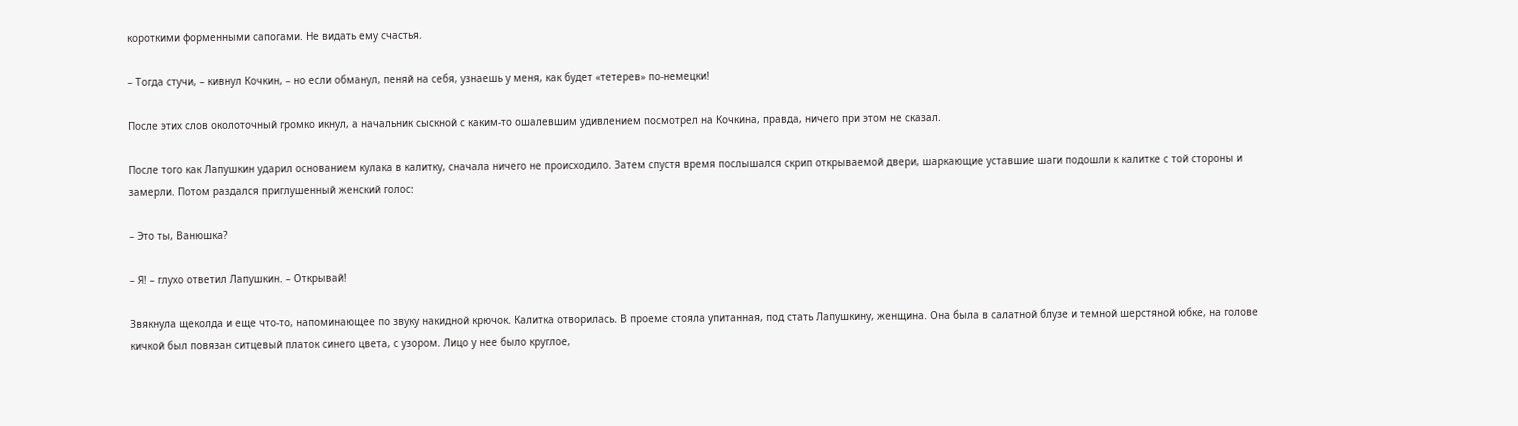короткими форменными сапогами. Не видать ему счастья.

– Тогда стучи, – кивнул Кочкин, – но если обманул, пеняй на себя, узнаешь у меня, как будет «тетерев» по-немецки!

После этих слов околоточный громко икнул, а начальник сыскной с каким-то ошалевшим удивлением посмотрел на Кочкина, правда, ничего при этом не сказал.

После того как Лапушкин ударил основанием кулака в калитку, сначала ничего не происходило. Затем спустя время послышался скрип открываемой двери, шаркающие уставшие шаги подошли к калитке с той стороны и замерли. Потом раздался приглушенный женский голос:

– Это ты, Ванюшка?

– Я! – глухо ответил Лапушкин. – Открывай!

Звякнула щеколда и еще что-то, напоминающее по звуку накидной крючок. Калитка отворилась. В проеме стояла упитанная, под стать Лапушкину, женщина. Она была в салатной блузе и темной шерстяной юбке, на голове кичкой был повязан ситцевый платок синего цвета, с узором. Лицо у нее было круглое,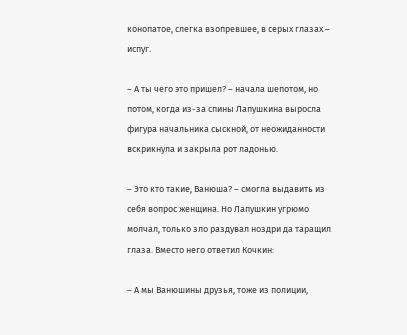конопатое, слегка взопревшее, в серых глазах – испуг.

– А ты чего это пришел? – начала шепотом, но потом, когда из-за спины Лапушкина выросла фигура начальника сыскной, от неожиданности вскрикнула и закрыла рот ладонью.

– Это кто такие, Ванюша? – смогла выдавить из себя вопрос женщина. Но Лапушкин угрюмо молчал, только зло раздувал ноздри да таращил глаза. Вместо него ответил Кочкин:

– А мы Ванюшины друзья, тоже из полиции,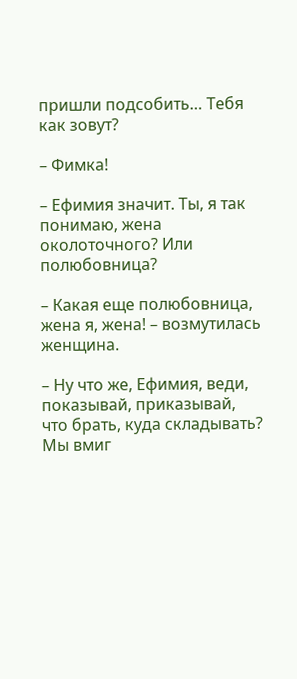пришли подсобить… Тебя как зовут?

– Фимка!

– Ефимия значит. Ты, я так понимаю, жена околоточного? Или полюбовница?

– Какая еще полюбовница, жена я, жена! – возмутилась женщина.

– Ну что же, Ефимия, веди, показывай, приказывай, что брать, куда складывать? Мы вмиг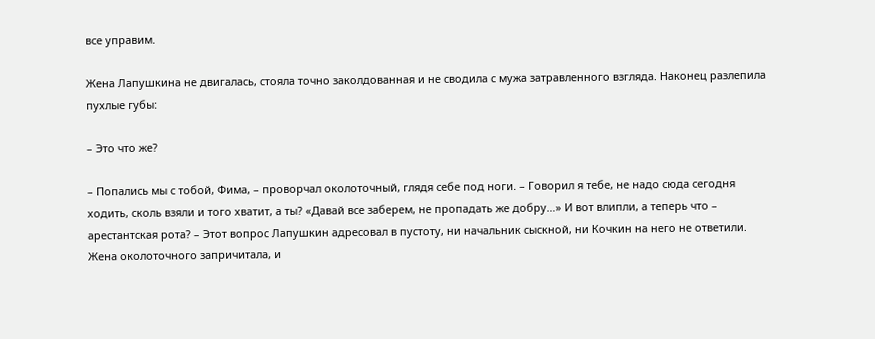все управим.

Жена Лапушкина не двигалась, стояла точно заколдованная и не сводила с мужа затравленного взгляда. Наконец разлепила пухлые губы:

– Это что же?

– Попались мы с тобой, Фима, – проворчал околоточный, глядя себе под ноги. – Говорил я тебе, не надо сюда сегодня ходить, сколь взяли и того хватит, а ты? «Давай все заберем, не пропадать же добру…» И вот влипли, а теперь что – арестантская рота? – Этот вопрос Лапушкин адресовал в пустоту, ни начальник сыскной, ни Кочкин на него не ответили. Жена околоточного запричитала, и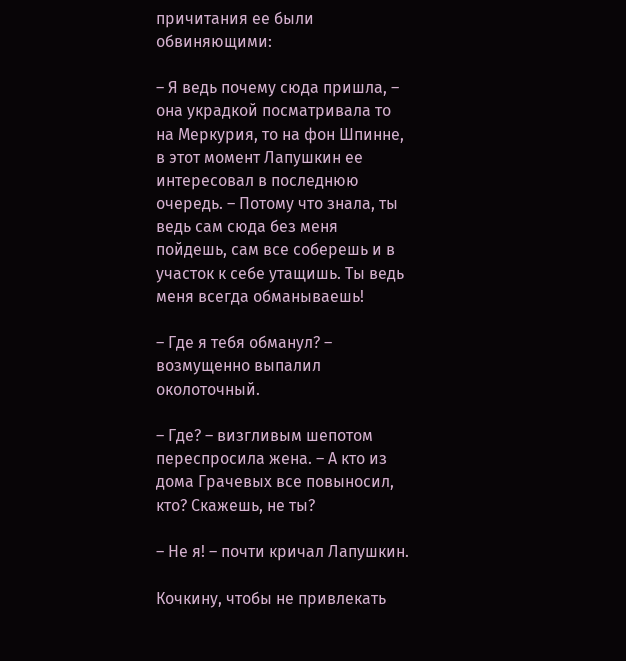причитания ее были обвиняющими:

– Я ведь почему сюда пришла, – она украдкой посматривала то на Меркурия, то на фон Шпинне, в этот момент Лапушкин ее интересовал в последнюю очередь. – Потому что знала, ты ведь сам сюда без меня пойдешь, сам все соберешь и в участок к себе утащишь. Ты ведь меня всегда обманываешь!

– Где я тебя обманул? – возмущенно выпалил околоточный.

– Где? – визгливым шепотом переспросила жена. – А кто из дома Грачевых все повыносил, кто? Скажешь, не ты?

– Не я! – почти кричал Лапушкин.

Кочкину, чтобы не привлекать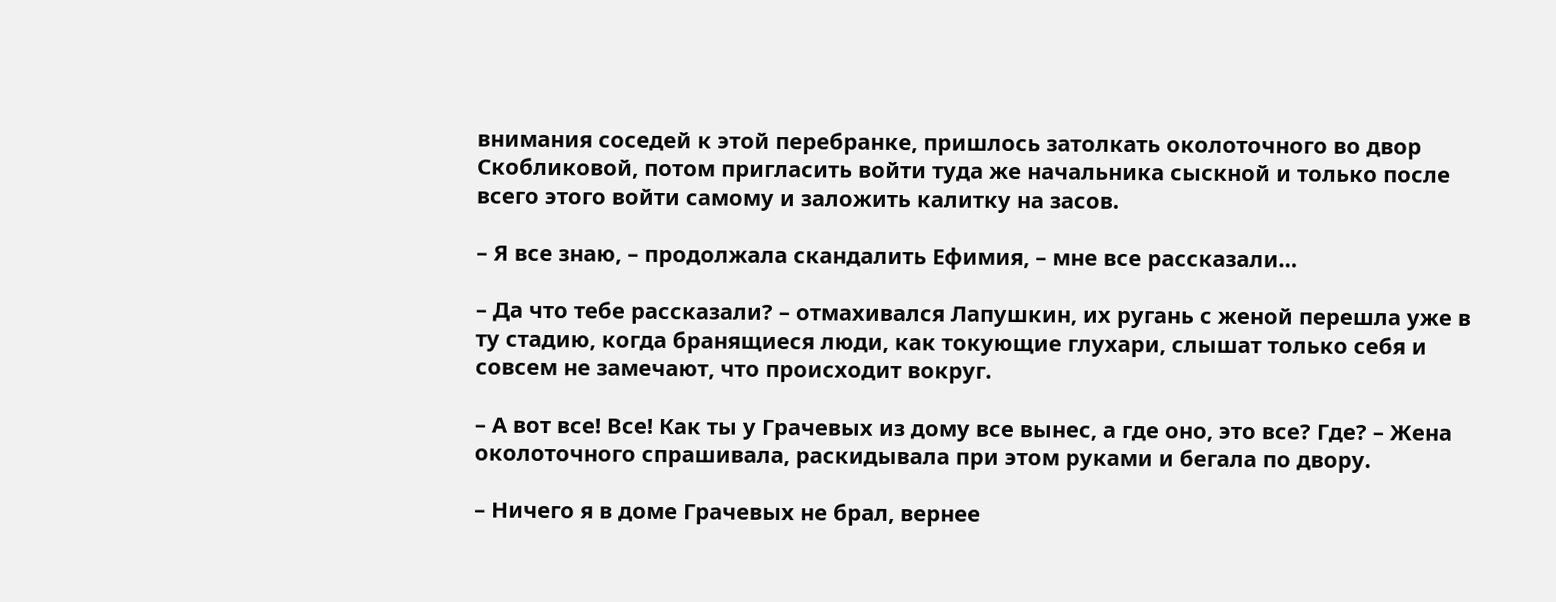внимания соседей к этой перебранке, пришлось затолкать околоточного во двор Скобликовой, потом пригласить войти туда же начальника сыскной и только после всего этого войти самому и заложить калитку на засов.

– Я все знаю, – продолжала скандалить Ефимия, – мне все рассказали…

– Да что тебе рассказали? – отмахивался Лапушкин, их ругань с женой перешла уже в ту стадию, когда бранящиеся люди, как токующие глухари, слышат только себя и совсем не замечают, что происходит вокруг.

– А вот все! Все! Как ты у Грачевых из дому все вынес, а где оно, это все? Где? – Жена околоточного спрашивала, раскидывала при этом руками и бегала по двору.

– Ничего я в доме Грачевых не брал, вернее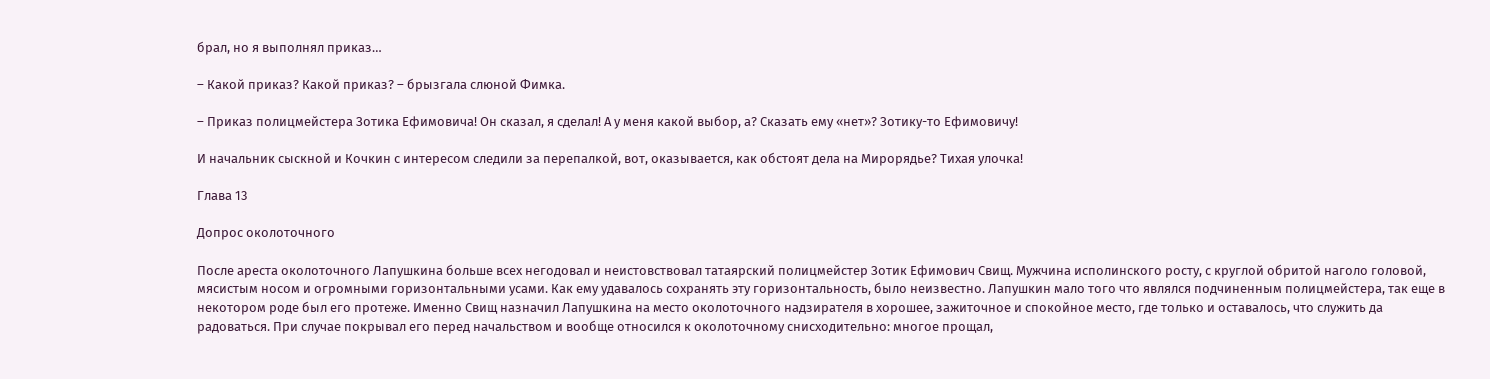брал, но я выполнял приказ…

– Какой приказ? Какой приказ? – брызгала слюной Фимка.

– Приказ полицмейстера Зотика Ефимовича! Он сказал, я сделал! А у меня какой выбор, а? Сказать ему «нет»? Зотику-то Ефимовичу!

И начальник сыскной и Кочкин с интересом следили за перепалкой, вот, оказывается, как обстоят дела на Мирорядье? Тихая улочка!

Глава 13

Допрос околоточного

После ареста околоточного Лапушкина больше всех негодовал и неистовствовал татаярский полицмейстер Зотик Ефимович Свищ. Мужчина исполинского росту, с круглой обритой наголо головой, мясистым носом и огромными горизонтальными усами. Как ему удавалось сохранять эту горизонтальность, было неизвестно. Лапушкин мало того что являлся подчиненным полицмейстера, так еще в некотором роде был его протеже. Именно Свищ назначил Лапушкина на место околоточного надзирателя в хорошее, зажиточное и спокойное место, где только и оставалось, что служить да радоваться. При случае покрывал его перед начальством и вообще относился к околоточному снисходительно: многое прощал,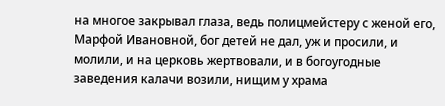на многое закрывал глаза, ведь полицмейстеру с женой его, Марфой Ивановной, бог детей не дал, уж и просили, и молили, и на церковь жертвовали, и в богоугодные заведения калачи возили, нищим у храма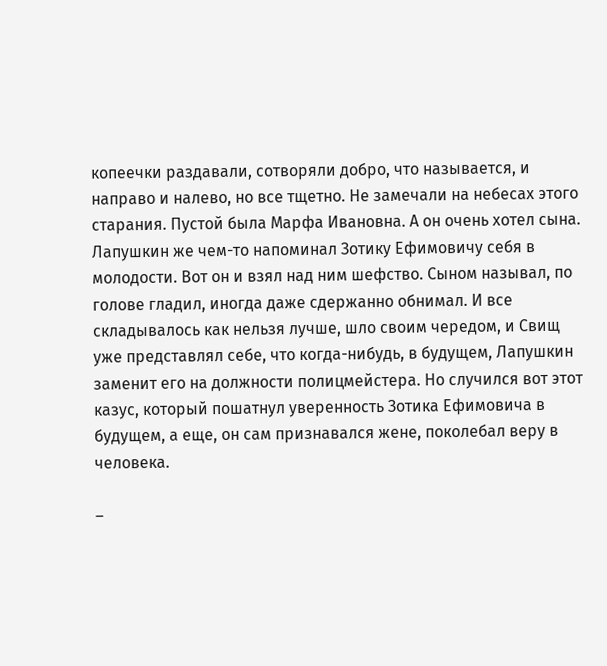копеечки раздавали, сотворяли добро, что называется, и направо и налево, но все тщетно. Не замечали на небесах этого старания. Пустой была Марфа Ивановна. А он очень хотел сына. Лапушкин же чем-то напоминал Зотику Ефимовичу себя в молодости. Вот он и взял над ним шефство. Сыном называл, по голове гладил, иногда даже сдержанно обнимал. И все складывалось как нельзя лучше, шло своим чередом, и Свищ уже представлял себе, что когда-нибудь, в будущем, Лапушкин заменит его на должности полицмейстера. Но случился вот этот казус, который пошатнул уверенность Зотика Ефимовича в будущем, а еще, он сам признавался жене, поколебал веру в человека.

–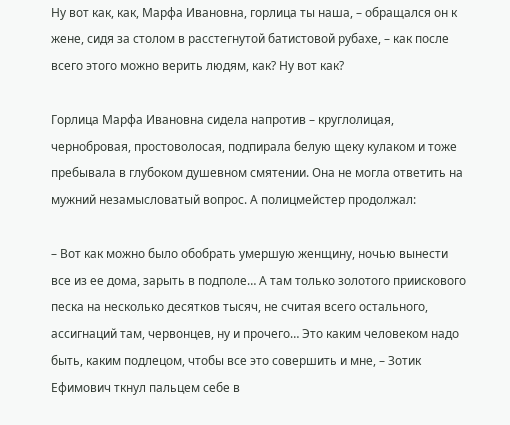Ну вот как, как, Марфа Ивановна, горлица ты наша, – обращался он к жене, сидя за столом в расстегнутой батистовой рубахе, – как после всего этого можно верить людям, как? Ну вот как?

Горлица Марфа Ивановна сидела напротив – круглолицая, чернобровая, простоволосая, подпирала белую щеку кулаком и тоже пребывала в глубоком душевном смятении. Она не могла ответить на мужний незамысловатый вопрос. А полицмейстер продолжал:

– Вот как можно было обобрать умершую женщину, ночью вынести все из ее дома, зарыть в подполе… А там только золотого приискового песка на несколько десятков тысяч, не считая всего остального, ассигнаций там, червонцев, ну и прочего… Это каким человеком надо быть, каким подлецом, чтобы все это совершить и мне, – Зотик Ефимович ткнул пальцем себе в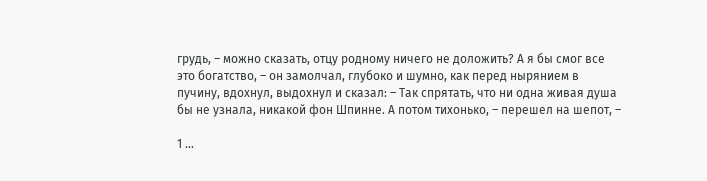грудь, – можно сказать, отцу родному ничего не доложить? А я бы смог все это богатство, – он замолчал, глубоко и шумно, как перед нырянием в пучину, вдохнул, выдохнул и сказал: – Так спрятать, что ни одна живая душа бы не узнала, никакой фон Шпинне. А потом тихонько, – перешел на шепот, –

1 ...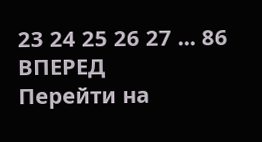23 24 25 26 27 ... 86 ВПЕРЕД
Перейти на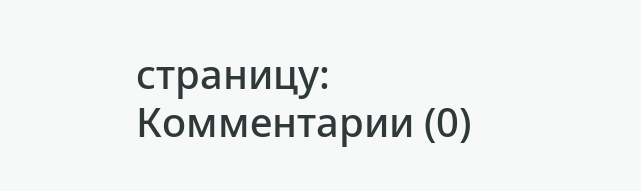страницу:
Комментарии (0)